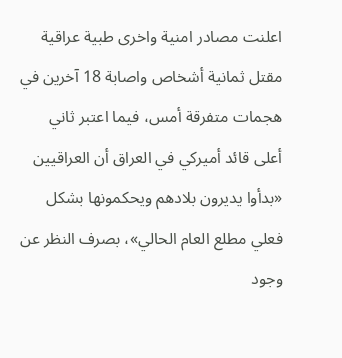اعلنت مصادر امنية واخرى طبية عراقية مقتل ثمانية أشخاص واصابة 18 آخرين في هجمات متفرقة أمس، فيما اعتبر ثاني أعلى قائد أميركي في العراق أن العراقيين «بدأوا يديرون بلادهم ويحكمونها بشكل فعلي مطلع العام الحالي»، بصرف النظر عن وجود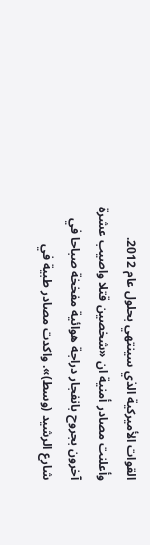القوات الأميركية الذي سينتهي بحلول عام 2012.
وأعلنت مصادر أمنية ان «شخصين قتلا واصيب عشرة آخرون بجروح بانفجار دراجة هوائية مفخخة صباحا في شارع الرشيد (وسط)». واكدت مصادر طبية في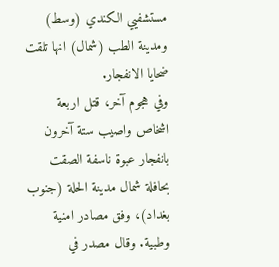مستشفيي الكندي (وسط) ومدينة الطب (شمال) انها تلقت ضحايا الانفجار.
وفي هجوم آخر، قتل اربعة اشخاص واصيب ستة آخرون بانفجار عبوة ناسفة الصقت بحافلة شمال مدينة الحلة (جنوب بغداد)، وفق مصادر امنية وطبية. وقال مصدر في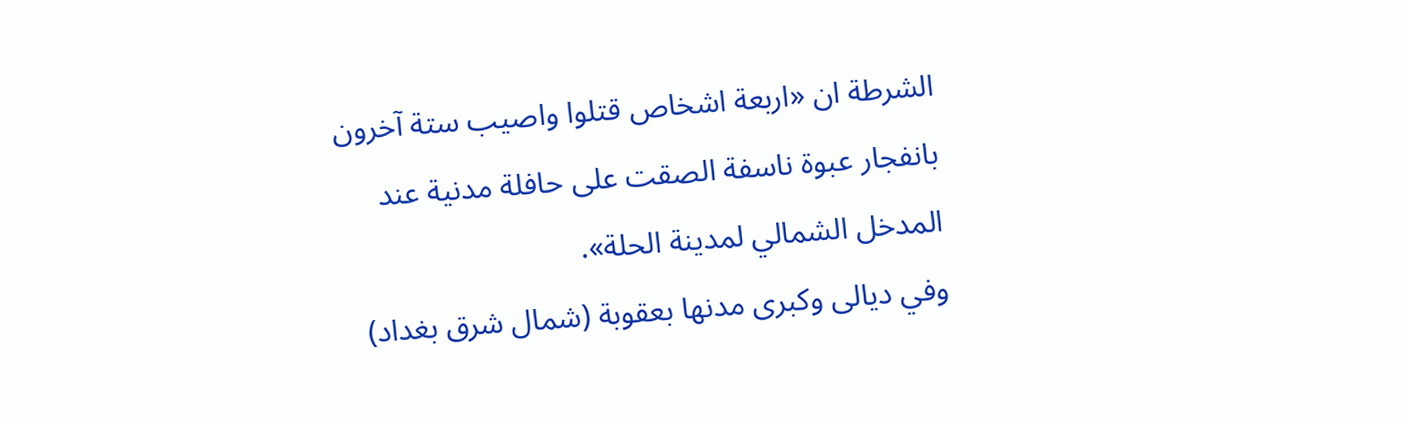الشرطة ان «اربعة اشخاص قتلوا واصيب ستة آخرون بانفجار عبوة ناسفة الصقت على حافلة مدنية عند المدخل الشمالي لمدينة الحلة».
وفي ديالى وكبرى مدنها بعقوبة (شمال شرق بغداد)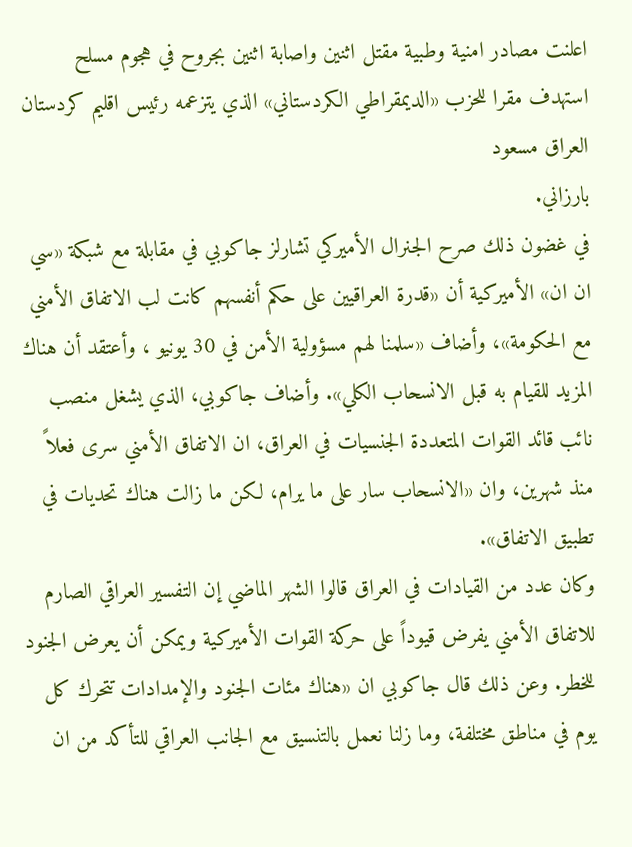اعلنت مصادر امنية وطبية مقتل اثنين واصابة اثنين بجروح في هجوم مسلح استهدف مقرا للحزب «الديمقراطي الكردستاني» الذي يتزعمه رئيس اقليم كردستان العراق مسعود
بارزاني.
في غضون ذلك صرح الجنرال الأميركي تشارلز جاكوبي في مقابلة مع شبكة «سي ان ان» الأميركية أن «قدرة العراقيين على حكم أنفسهم كانت لب الاتفاق الأمني مع الحكومة»، وأضاف «سلمنا لهم مسؤولية الأمن في 30 يونيو ، وأعتقد أن هناك المزيد للقيام به قبل الانسحاب الكلي». وأضاف جاكوبي، الذي يشغل منصب نائب قائد القوات المتعددة الجنسيات في العراق، ان الاتفاق الأمني سرى فعلاً منذ شهرين، وان «الانسحاب سار على ما يرام، لكن ما زالت هناك تحديات في تطبيق الاتفاق».
وكان عدد من القيادات في العراق قالوا الشهر الماضي إن التفسير العراقي الصارم للاتفاق الأمني يفرض قيوداً على حركة القوات الأميركية ويمكن أن يعرض الجنود للخطر. وعن ذلك قال جاكوبي ان «هناك مئات الجنود والإمدادات تتحرك كل يوم في مناطق مختلفة، وما زلنا نعمل بالتنسيق مع الجانب العراقي للتأكد من ان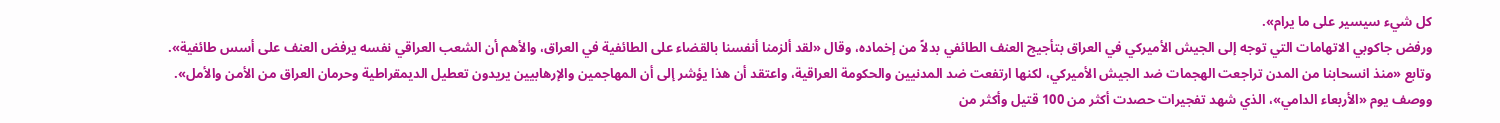كل شيء سيسير على ما يرام».
ورفض جاكوبي الاتهامات التي توجه إلى الجيش الأميركي في العراق بتأجيج العنف الطائفي بدلاً من إخماده، وقال «لقد ألزمنا أنفسنا بالقضاء على الطائفية في العراق، والأهم أن الشعب العراقي نفسه يرفض العنف على أسس طائفية».
وتابع «منذ انسحابنا من المدن تراجعت الهجمات ضد الجيش الأميركي، لكنها ارتفعت ضد المدنيين والحكومة العراقية، واعتقد أن هذا يؤشر إلى أن المهاجمين والإرهابيين يريدون تعطيل الديمقراطية وحرمان العراق من الأمن والأمل».
ووصف يوم «الأربعاء الدامي»، الذي شهد تفجيرات حصدت أكثر من 100 قتيل وأكثر من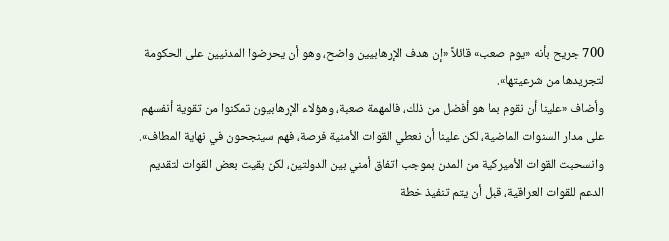700 جريح بأنه «يوم صعب» قائلاً «إن هدف الإرهابيين واضح، وهو أن يحرضوا المدنيين على الحكومة لتجريدها من شرعيتها».
وأضاف «علينا أن نقوم بما هو أفضل من ذلك، فالمهمة صعبة، وهؤلاء الإرهابيون تمكنوا من تقوية أنفسهم على مدار السنوات الماضية، لكن علينا أن نعطي القوات الأمنية فرصة، فهم سينجحون في نهاية المطاف».
وانسحبت القوات الأميركية من المدن بموجب اتفاق أمني بين الدولتين، لكن بقيت بعض القوات لتقديم الدعم للقوات العراقية، قبل أن يتم تنفيذ خطة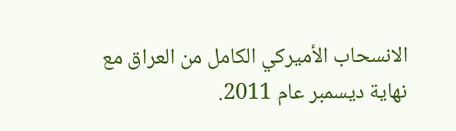الانسحاب الأميركي الكامل من العراق مع نهاية ديسمبر عام 2011.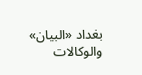بغداد «البيان» والوكالات